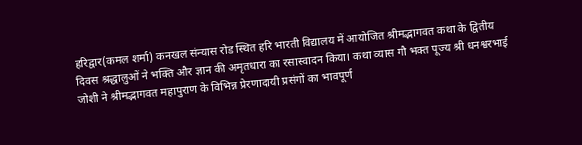हरिद्वार(कमल शर्मा) कनखल संन्यास रोड स्थित हरि भारती विद्यालय में आयोजित श्रीमद्भागवत कथा के द्वितीय दिवस श्रद्धालुओं ने भक्ति और ज्ञान की अमृतधारा का रसास्वादन किया। कथा व्यास गौ भक्त पूज्य श्री धनश्वरभाई जोशी ने श्रीमद्भागवत महापुराण के विभिन्न प्रेरणादायी प्रसंगों का भावपूर्ण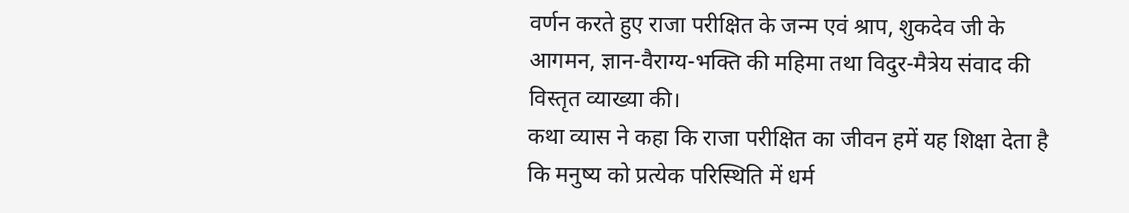वर्णन करते हुए राजा परीक्षित के जन्म एवं श्राप, शुकदेव जी के आगमन, ज्ञान-वैराग्य-भक्ति की महिमा तथा विदुर-मैत्रेय संवाद की विस्तृत व्याख्या की।
कथा व्यास ने कहा कि राजा परीक्षित का जीवन हमें यह शिक्षा देता है कि मनुष्य को प्रत्येक परिस्थिति में धर्म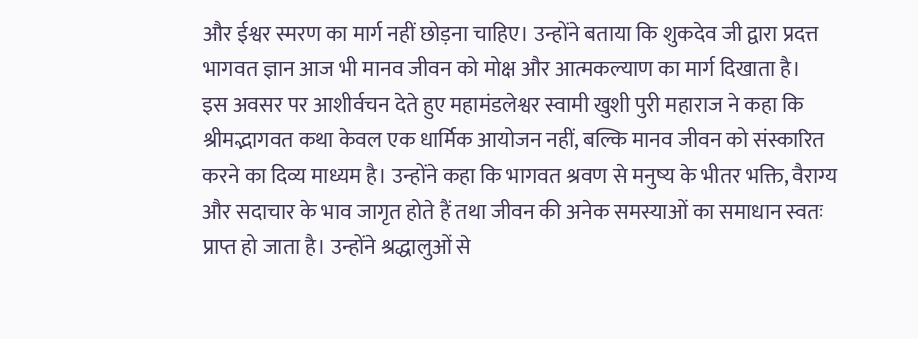और ईश्वर स्मरण का मार्ग नहीं छोड़ना चाहिए। उन्होंने बताया कि शुकदेव जी द्वारा प्रदत्त भागवत ज्ञान आज भी मानव जीवन को मोक्ष और आत्मकल्याण का मार्ग दिखाता है।
इस अवसर पर आशीर्वचन देते हुए महामंडलेश्वर स्वामी खुशी पुरी महाराज ने कहा कि श्रीमद्भागवत कथा केवल एक धार्मिक आयोजन नहीं, बल्कि मानव जीवन को संस्कारित करने का दिव्य माध्यम है। उन्होंने कहा कि भागवत श्रवण से मनुष्य के भीतर भक्ति, वैराग्य और सदाचार के भाव जागृत होते हैं तथा जीवन की अनेक समस्याओं का समाधान स्वतः प्राप्त हो जाता है। उन्होंने श्रद्धालुओं से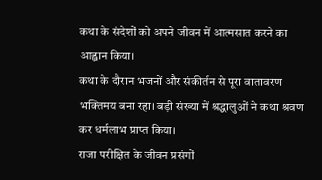कथा के संदेशों को अपने जीवन में आत्मसात करने का आह्वान किया।
कथा के दौरान भजनों और संकीर्तन से पूरा वातावरण भक्तिमय बना रहा। बड़ी संख्या में श्रद्धालुओं ने कथा श्रवण कर धर्मलाभ प्राप्त किया।
राजा परीक्षित के जीवन प्रसंगों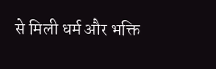से मिली धर्म और भक्ति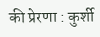की प्रेरणा : कुर्शी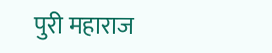पुरी महाराज